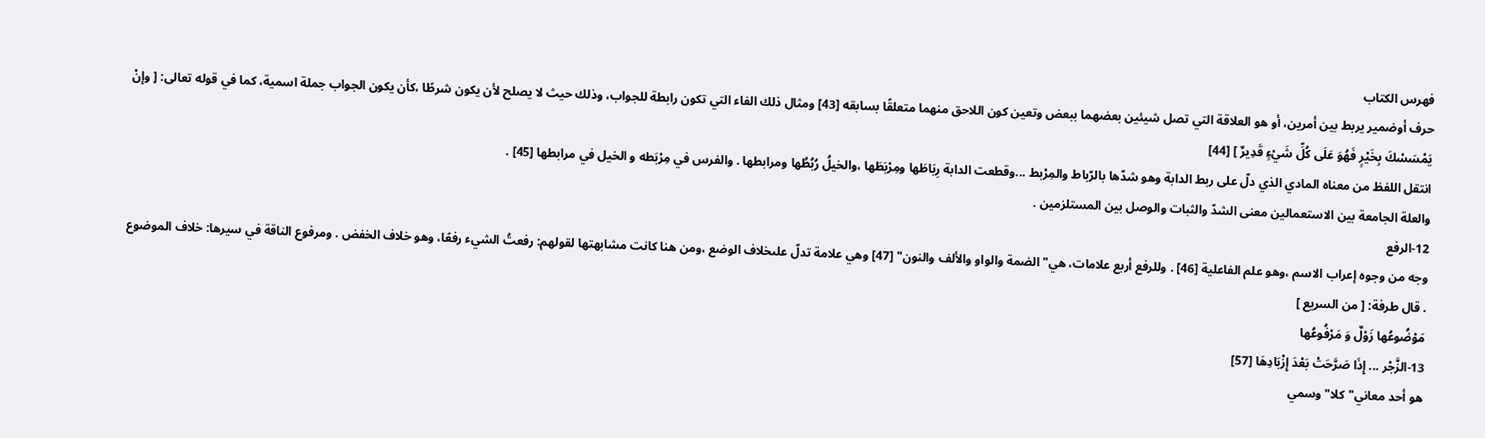فهرس الكتاب
حرف أوضمير يربط بين أمرين، أو هو العلاقة التي تصل شيئين بعضهما ببعض وتعين كون اللاحق منهما متعلقًا بسابقه [43] ومثال ذلك الفاء التي تكون رابطة للجواب، وذلك حيث لا يصلح لأن يكون شرطًا ،كأن يكون الجواب جملة اسمية، كما في قوله تعالى: [ وإنْ يَمْسَسْكَ بِخَيْرٍ فَهُوَ عَلَى كُلِّ شَيْءٍ قَدِيرٌ ] [44]
انتقل اللفظ من معناه المادي الذي دلّ على ربط الدابة وهو شدّها بالرّباط والمِرْبط ...وقطعت الدابة رِبَاطَها ومِرْبَطَها ،والخيلُ رُبُطُها ومرابطها . والفرس في مِرْبَطه و الخيل في مرابطها [45] .
والعلة الجامعة بين الاستعمالين معنى الشدّ والثبات والوصل بين المستلزمين .
12-الرفع
وجه من وجوه إعراب الاسم ،وهو علم الفاعلية [46] . وللرفع أربع علامات، هي"الضمة والواو والألف والنون" [47] وهي علامة تدلّ علىخلاف الوضع ،ومن هنا كانت مشابهتها لقولهم: رفعتُ الشيء رفعًا، وهو خلاف الخفض . ومرفوع الناقة في سيرها: خلاف الموضوع . قال طرفة: [ من السريع ]
مَوْضُوعُها زَوْلٌ وَ مَرْفُوعُها
13-الزَّجْر ... إِذَا صَرَّحَتْ بَعْدَ إِزْبَادِهَا [57]
هو أحد معاني"كلا"وسمي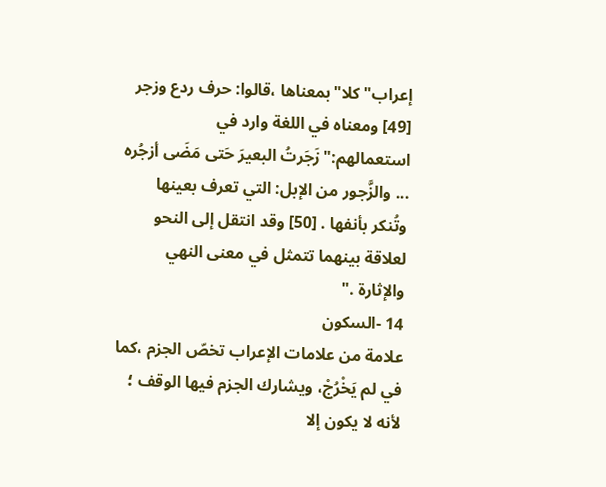إعراب"كلا"بمعناها ،قالوا: حرف ردع وزجر [49] ومعناه في اللغة وارد في استعمالهم:"زَجَرتُ البعيرَ حَتى مَضَى أزجُره ... والزَّجور من الإبل: التي تعرف بعينها وتُنكر بأنفها . [50] وقد انتقل إلى النحو لعلاقة بينهما تتمثل في معنى النهي والإثارة ."
14 -السكون
علامة من علامات الإعراب تخصّ الجزم ،كما في لم يَخْرُجْ، ويشارك الجزم فيها الوقف ؛ لأنه لا يكون إلا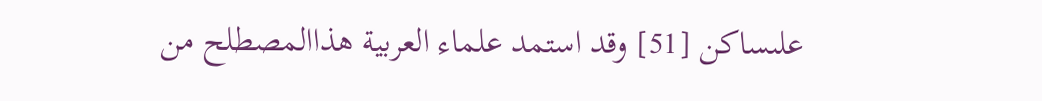علىساكن [51] وقد استمد علماء العربية هذاالمصطلح من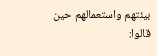بيئتهم واستعمالهم حين قالوا: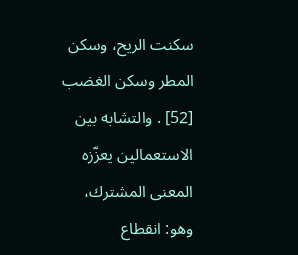سكنت الريح، وسكن المطر وسكن الغضب [52] . والتشابه بين الاستعمالين يعزّزه المعنى المشترك، وهو: انقطاع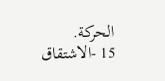الحركة.
15 -الاشتقاق